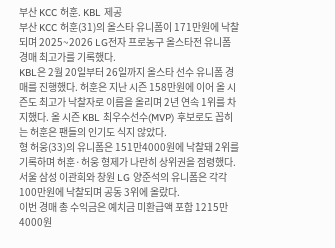부산 KCC 허훈. KBL 제공
부산 KCC 허훈(31)의 올스타 유니폼이 171만원에 낙찰되며 2025~2026 LG전자 프로농구 올스타전 유니폼 경매 최고가를 기록했다.
KBL은 2월 20일부터 26일까지 올스타 선수 유니폼 경매를 진행했다. 허훈은 지난 시즌 158만원에 이어 올 시즌도 최고가 낙찰자로 이름을 올리며 2년 연속 1위를 차지했다. 올 시즌 KBL 최우수선수(MVP) 후보로도 꼽히는 허훈은 팬들의 인기도 식지 않았다.
형 허웅(33)의 유니폼은 151만4000원에 낙찰돼 2위를 기록하며 허훈·허웅 형제가 나란히 상위권을 점령했다.
서울 삼성 이관희와 창원 LG 양준석의 유니폼은 각각 100만원에 낙찰되며 공동 3위에 올랐다.
이번 경매 총 수익금은 예치금 미환급액 포함 1215만4000원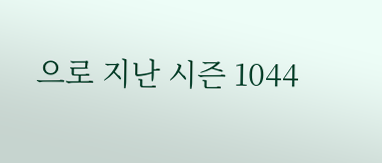으로 지난 시즌 1044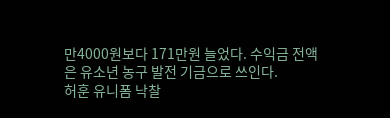만4000원보다 171만원 늘었다. 수익금 전액은 유소년 농구 발전 기금으로 쓰인다.
허훈 유니폼 낙찰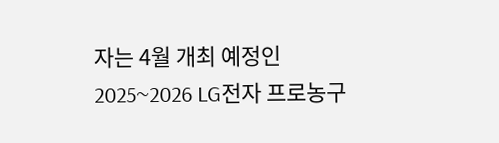자는 4월 개최 예정인 2025~2026 LG전자 프로농구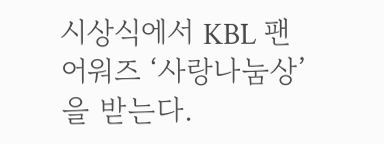시상식에서 KBL 팬 어워즈 ‘사랑나눔상’을 받는다.